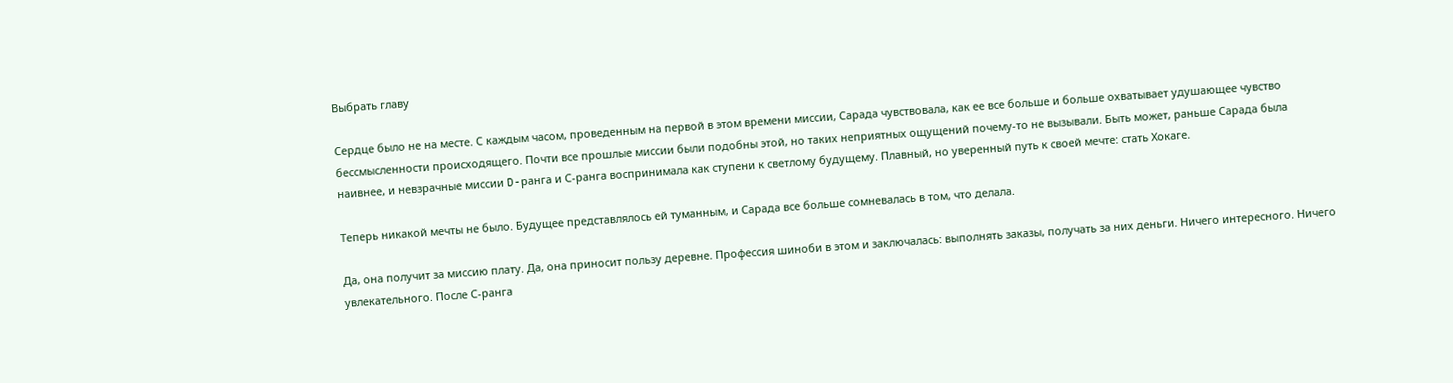Выбрать главу

Сердце было не на месте. С каждым часом, проведенным на первой в этом времени миссии, Сарада чувствовала, как ее все больше и больше охватывает удушающее чувство бессмысленности происходящего. Почти все прошлые миссии были подобны этой, но таких неприятных ощущений почему-то не вызывали. Быть может, раньше Сарада была наивнее, и невзрачные миссии D-ранга и С-ранга воспринимала как ступени к светлому будущему. Плавный, но уверенный путь к своей мечте: стать Хокаге.

Теперь никакой мечты не было. Будущее представлялось ей туманным, и Сарада все больше сомневалась в том, что делала.

Да, она получит за миссию плату. Да, она приносит пользу деревне. Профессия шиноби в этом и заключалась: выполнять заказы, получать за них деньги. Ничего интересного. Ничего увлекательного. После С-ранга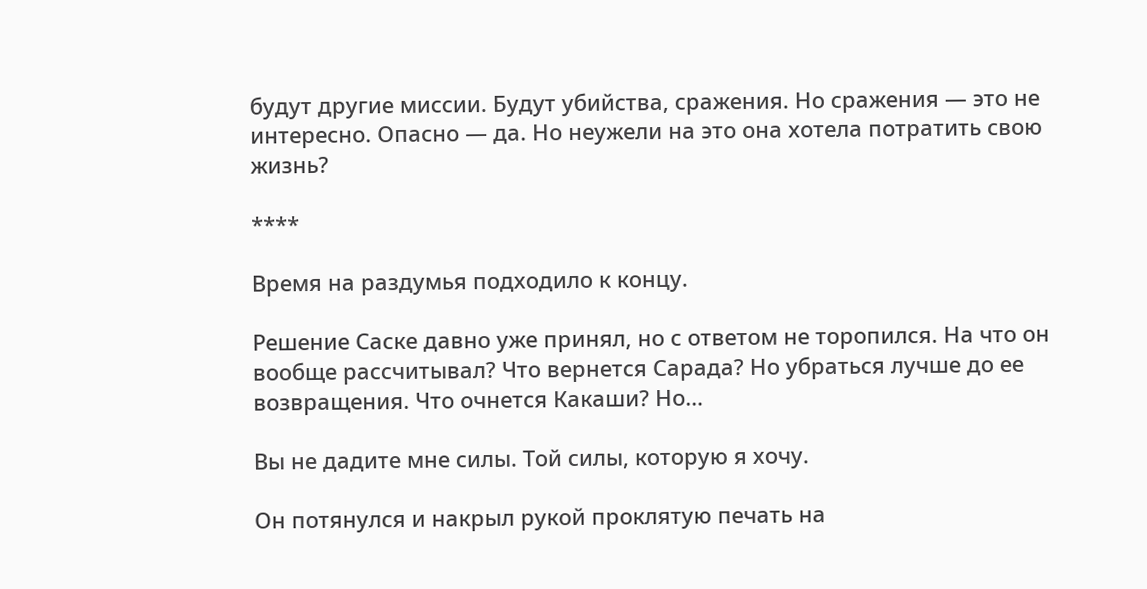будут другие миссии. Будут убийства, сражения. Но сражения — это не интересно. Опасно — да. Но неужели на это она хотела потратить свою жизнь?

****

Время на раздумья подходило к концу.

Решение Саске давно уже принял, но с ответом не торопился. На что он вообще рассчитывал? Что вернется Сарада? Но убраться лучше до ее возвращения. Что очнется Какаши? Но…

Вы не дадите мне силы. Той силы, которую я хочу.

Он потянулся и накрыл рукой проклятую печать на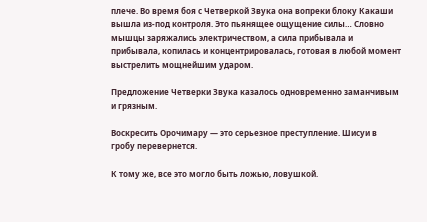плече. Во время боя с Четверкой Звука она вопреки блоку Какаши вышла из-под контроля. Это пьянящее ощущение силы… Словно мышцы заряжались электричеством, а сила прибывала и прибывала, копилась и концентрировалась, готовая в любой момент выстрелить мощнейшим ударом.

Предложение Четверки Звука казалось одновременно заманчивым и грязным.

Воскресить Орочимару — это серьезное преступление. Шисуи в гробу перевернется.

К тому же, все это могло быть ложью, ловушкой.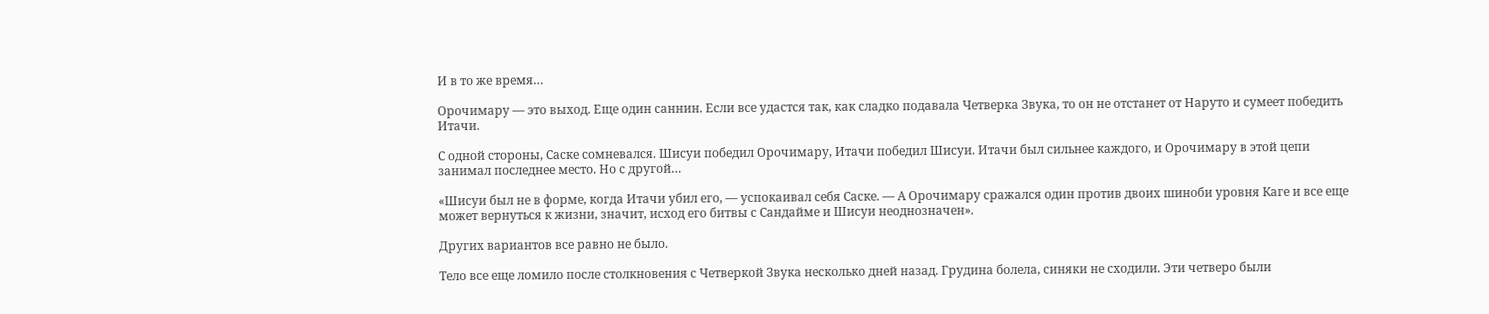И в то же время…

Орочимару — это выход. Еще один саннин. Если все удастся так, как сладко подавала Четверка Звука, то он не отстанет от Наруто и сумеет победить Итачи.

С одной стороны, Саске сомневался. Шисуи победил Орочимару, Итачи победил Шисуи. Итачи был сильнее каждого, и Орочимару в этой цепи занимал последнее место. Но с другой…

«Шисуи был не в форме, когда Итачи убил его, — успокаивал себя Саске. — А Орочимару сражался один против двоих шиноби уровня Каге и все еще может вернуться к жизни, значит, исход его битвы с Сандайме и Шисуи неоднозначен».

Других вариантов все равно не было.

Тело все еще ломило после столкновения с Четверкой Звука несколько дней назад. Грудина болела, синяки не сходили. Эти четверо были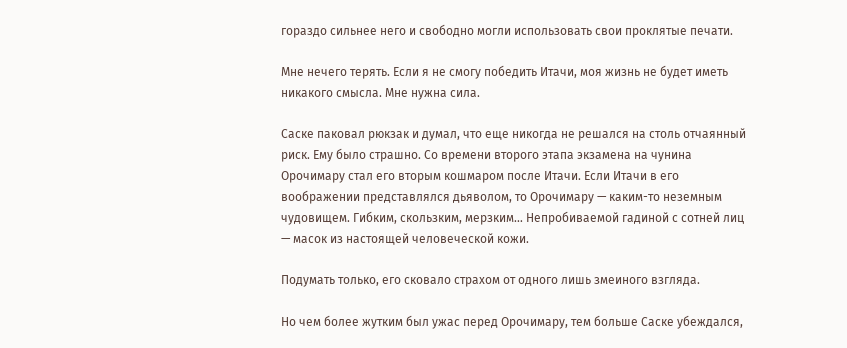гораздо сильнее него и свободно могли использовать свои проклятые печати.

Мне нечего терять. Если я не смогу победить Итачи, моя жизнь не будет иметь никакого смысла. Мне нужна сила.

Саске паковал рюкзак и думал, что еще никогда не решался на столь отчаянный риск. Ему было страшно. Со времени второго этапа экзамена на чунина Орочимару стал его вторым кошмаром после Итачи. Если Итачи в его воображении представлялся дьяволом, то Орочимару — каким-то неземным чудовищем. Гибким, скользким, мерзким… Непробиваемой гадиной с сотней лиц — масок из настоящей человеческой кожи.

Подумать только, его сковало страхом от одного лишь змеиного взгляда.

Но чем более жутким был ужас перед Орочимару, тем больше Саске убеждался,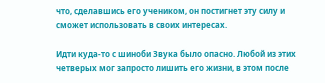что, сделавшись его учеником, он постигнет эту силу и сможет использовать в своих интересах.

Идти куда-то с шиноби Звука было опасно. Любой из этих четверых мог запросто лишить его жизни, в этом после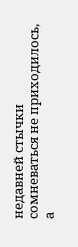недавней стычки сомневаться не приходилось, а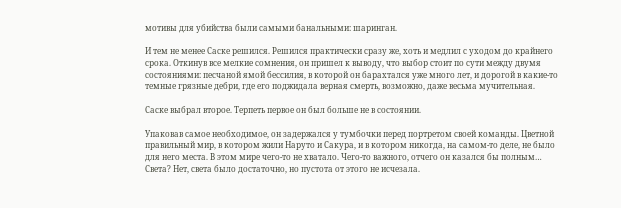мотивы для убийства были самыми банальными: шаринган.

И тем не менее Саске решился. Решился практически сразу же, хоть и медлил с уходом до крайнего срока. Откинув все мелкие сомнения, он пришел к выводу, что выбор стоит по сути между двумя состояниями: песчаной ямой бессилия, в которой он барахтался уже много лет, и дорогой в какие-то темные грязные дебри, где его поджидала верная смерть, возможно, даже весьма мучительная.

Саске выбрал второе. Терпеть первое он был больше не в состоянии.

Упаковав самое необходимое, он задержался у тумбочки перед портретом своей команды. Цветной правильный мир, в котором жили Наруто и Сакура, и в котором никогда, на самом-то деле, не было для него места. В этом мире чего-то не хватало. Чего-то важного, отчего он казался бы полным… Света? Нет, света было достаточно, но пустота от этого не исчезала.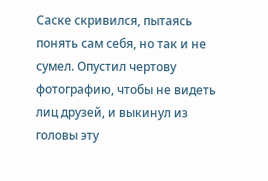Саске скривился, пытаясь понять сам себя, но так и не сумел. Опустил чертову фотографию, чтобы не видеть лиц друзей, и выкинул из головы эту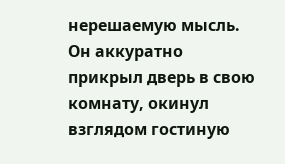нерешаемую мысль. Он аккуратно прикрыл дверь в свою комнату, окинул взглядом гостиную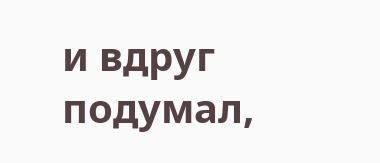и вдруг подумал,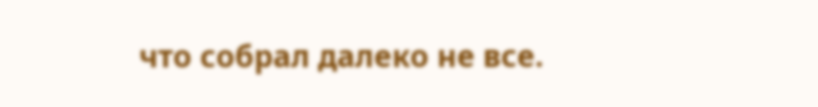что собрал далеко не все.